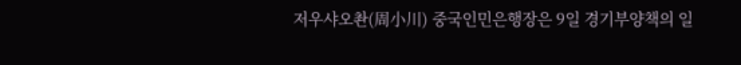저우샤오촨(周小川) 중국인민은행장은 9일 경기부양책의 일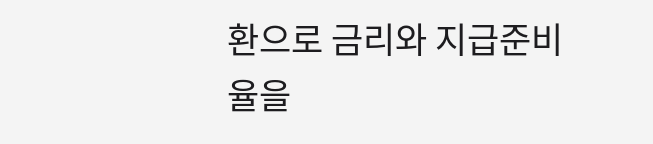환으로 금리와 지급준비율을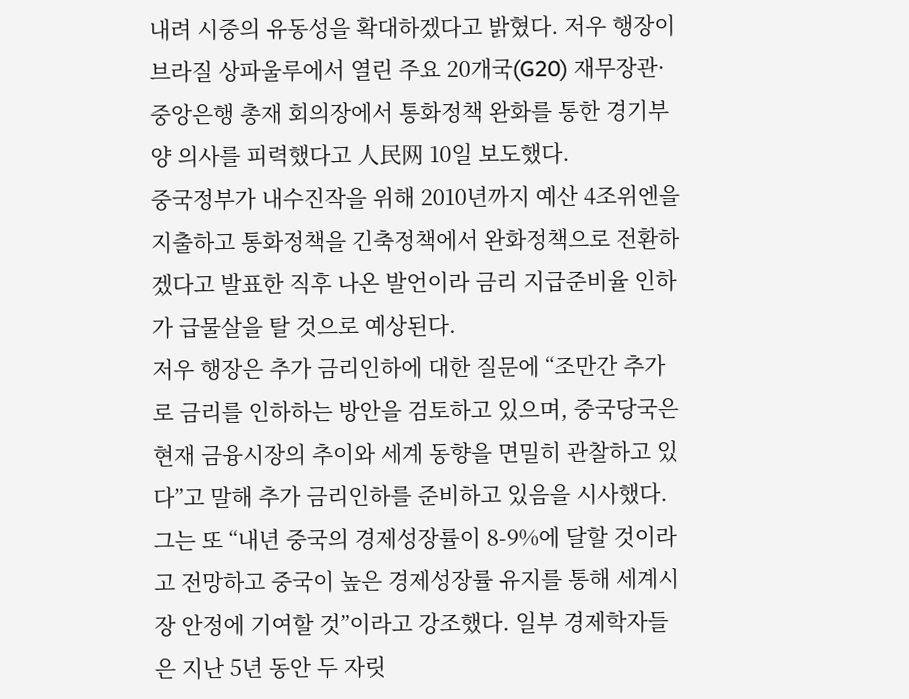내려 시중의 유동성을 확대하겠다고 밝혔다. 저우 행장이 브라질 상파울루에서 열린 주요 20개국(G20) 재무장관·중앙은행 총재 회의장에서 통화정책 완화를 통한 경기부양 의사를 피력했다고 人民网 10일 보도했다.
중국정부가 내수진작을 위해 2010년까지 예산 4조위엔을 지출하고 통화정책을 긴축정책에서 완화정책으로 전환하겠다고 발표한 직후 나온 발언이라 금리 지급준비율 인하가 급물살을 탈 것으로 예상된다.
저우 행장은 추가 금리인하에 대한 질문에 “조만간 추가로 금리를 인하하는 방안을 검토하고 있으며, 중국당국은 현재 금융시장의 추이와 세계 동향을 면밀히 관찰하고 있다”고 말해 추가 금리인하를 준비하고 있음을 시사했다. 그는 또 “내년 중국의 경제성장률이 8-9%에 달할 것이라고 전망하고 중국이 높은 경제성장률 유지를 통해 세계시장 안정에 기여할 것”이라고 강조했다. 일부 경제학자들은 지난 5년 동안 두 자릿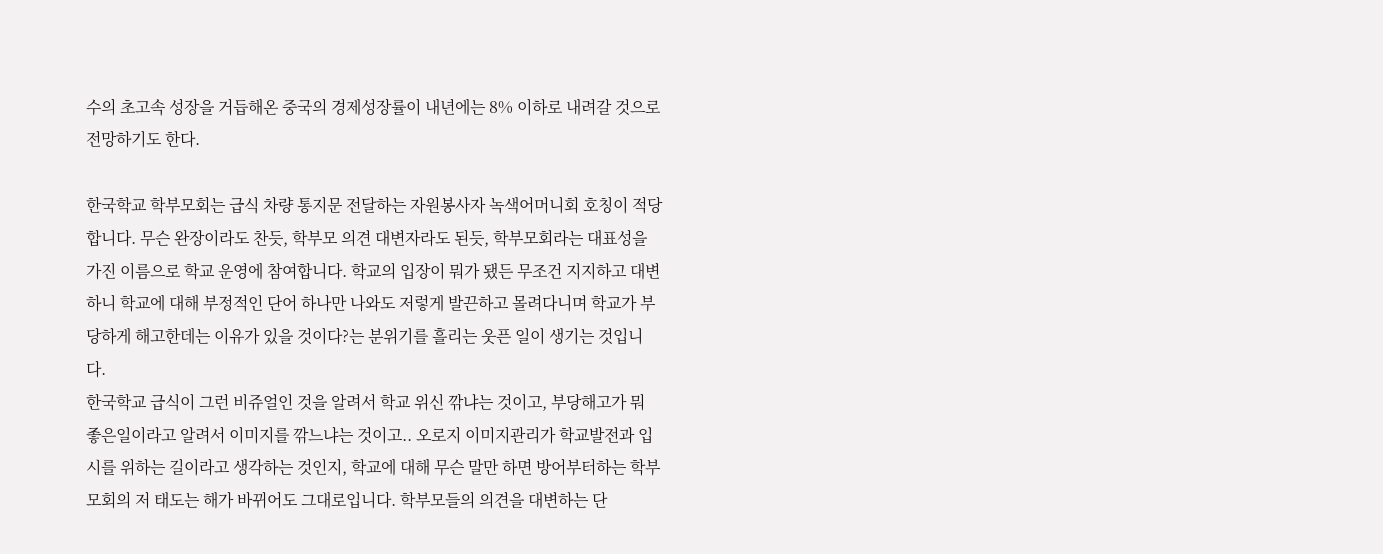수의 초고속 성장을 거듭해온 중국의 경제성장률이 내년에는 8% 이하로 내려갈 것으로 전망하기도 한다.

한국학교 학부모회는 급식 차량 통지문 전달하는 자원봉사자 녹색어머니회 호칭이 적당합니다. 무슨 완장이라도 찬듯, 학부모 의견 대변자라도 된듯, 학부모회라는 대표성을 가진 이름으로 학교 운영에 참여합니다. 학교의 입장이 뭐가 됐든 무조건 지지하고 대변하니 학교에 대해 부정적인 단어 하나만 나와도 저렇게 발끈하고 몰려다니며 학교가 부당하게 해고한데는 이유가 있을 것이다?는 분위기를 흘리는 웃픈 일이 생기는 것입니다.
한국학교 급식이 그런 비쥬얼인 것을 알려서 학교 위신 깎냐는 것이고, 부당해고가 뭐 좋은일이라고 알려서 이미지를 깎느냐는 것이고.. 오로지 이미지관리가 학교발전과 입시를 위하는 길이라고 생각하는 것인지, 학교에 대해 무슨 말만 하면 방어부터하는 학부모회의 저 태도는 해가 바뀌어도 그대로입니다. 학부모들의 의견을 대변하는 단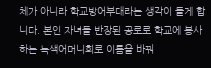체가 아니라 학교방어부대라는 생각이 들게 합니다. 본인 자녀들 반장된 공로로 학교에 봉사하는 녹색어머니회로 이름을 바꿔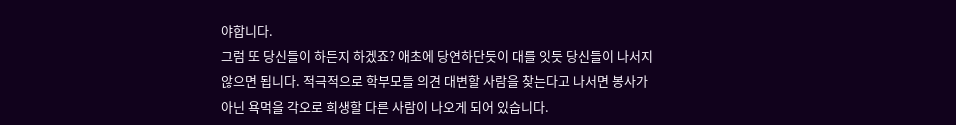야합니다.
그럼 또 당신들이 하든지 하겠죠? 애초에 당연하단듯이 대를 잇듯 당신들이 나서지 않으면 됩니다. 적극적으로 학부모들 의견 대변할 사람을 찾는다고 나서면 봉사가 아닌 욕먹을 각오로 희생할 다른 사람이 나오게 되어 있습니다.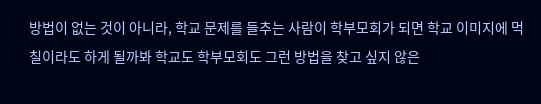방법이 없는 것이 아니라, 학교 문제를 들추는 사람이 학부모회가 되면 학교 이미지에 먹칠이라도 하게 될까봐 학교도 학부모회도 그런 방법을 찾고 싶지 않은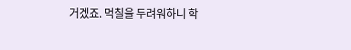거겠죠. 먹칠을 두려워하니 학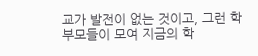교가 발전이 없는 것이고, 그런 학부모들이 모여 지금의 학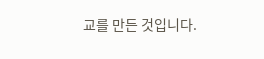교를 만든 것입니다.